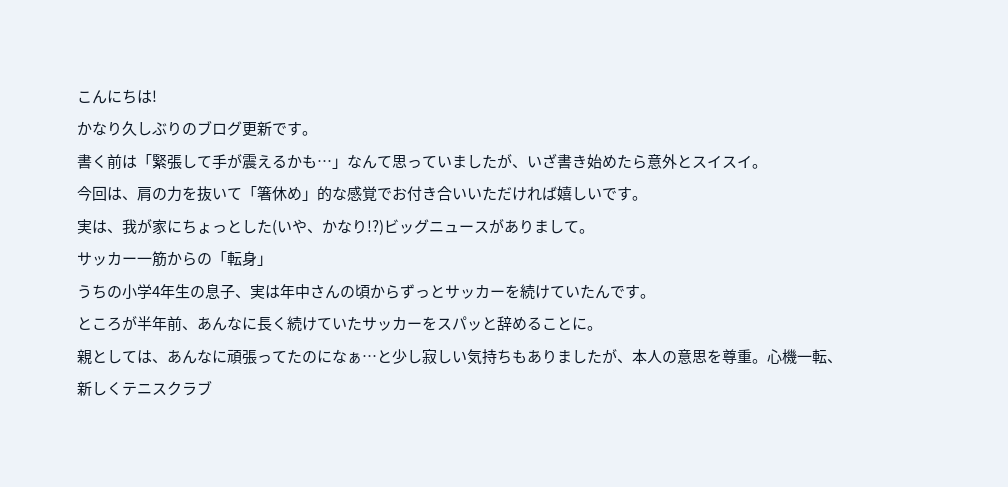こんにちは!
かなり久しぶりのブログ更新です。
書く前は「緊張して手が震えるかも…」なんて思っていましたが、いざ書き始めたら意外とスイスイ。
今回は、肩の力を抜いて「箸休め」的な感覚でお付き合いいただければ嬉しいです。
実は、我が家にちょっとした(いや、かなり!?)ビッグニュースがありまして。
サッカー一筋からの「転身」
うちの小学4年生の息子、実は年中さんの頃からずっとサッカーを続けていたんです。
ところが半年前、あんなに長く続けていたサッカーをスパッと辞めることに。
親としては、あんなに頑張ってたのになぁ…と少し寂しい気持ちもありましたが、本人の意思を尊重。心機一転、
新しくテニスクラブ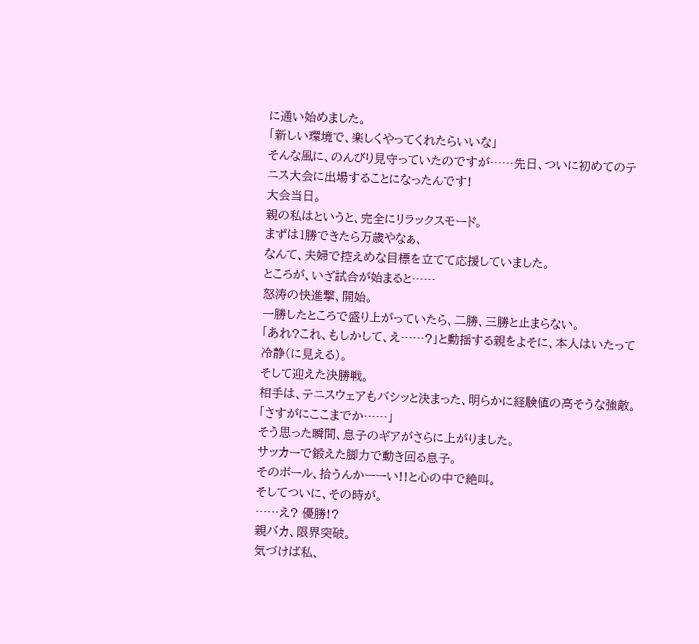に通い始めました。
「新しい環境で、楽しくやってくれたらいいな」
そんな風に、のんびり見守っていたのですが……先日、ついに初めてのテニス大会に出場することになったんです!
大会当日。
親の私はというと、完全にリラックスモード。
まずは1勝できたら万歳やなぁ、
なんて、夫婦で控えめな目標を立てて応援していました。
ところが、いざ試合が始まると……
怒涛の快進撃、開始。
一勝したところで盛り上がっていたら、二勝、三勝と止まらない。
「あれ?これ、もしかして、え……?」と動揺する親をよそに、本人はいたって冷静(に見える)。
そして迎えた決勝戦。
相手は、テニスウェアもバシッと決まった、明らかに経験値の高そうな強敵。
「さすがにここまでか……」
そう思った瞬間、息子のギアがさらに上がりました。
サッカーで鍛えた脚力で動き回る息子。
そのボール、拾うんかーーい!!と心の中で絶叫。
そしてついに、その時が。
……え? 優勝!?
親バカ、限界突破。
気づけば私、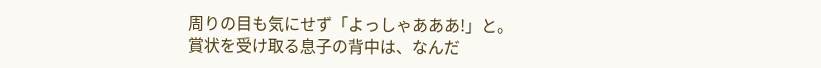周りの目も気にせず「よっしゃあああ!」と。
賞状を受け取る息子の背中は、なんだ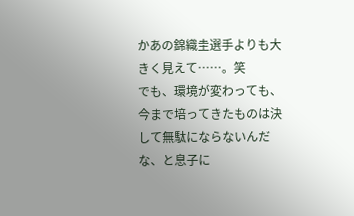かあの錦織圭選手よりも大きく見えて……。笑
でも、環境が変わっても、今まで培ってきたものは決して無駄にならないんだな、と息子に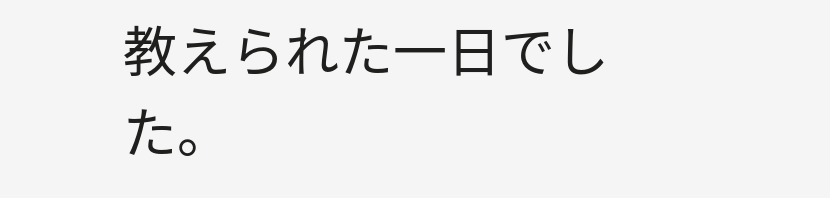教えられた一日でした。